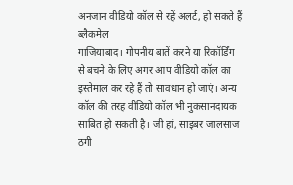अनजान वीडियो कॉल से रहें अलर्ट, हो सकते हैं ब्लैकमेल
गाजियाबाद। गोपनीय बातें करने या रिकॉर्डिंग से बचने के लिए अगर आप वीडियो कॉल का इस्तेमाल कर रहे हैं तो सावधान हो जाएं। अन्य कॉल की तरह वीडियो कॉल भी नुकसानदायक साबित हो सकती है। जी हां, साइबर जालसाज ठगी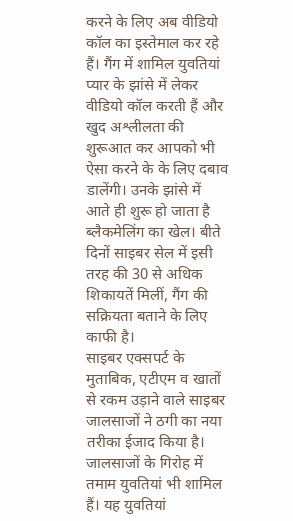करने के लिए अब वीडियो कॉल का इस्तेमाल कर रहे हैं। गैंग में शामिल युवतियां प्यार के झांसे में लेकर वीडियो कॉल करती हैं और खुद अश्लीलता की शुरूआत कर आपको भी ऐसा करने के के लिए दबाव डालेंगी। उनके झांसे में आते ही शुरू हो जाता है ब्लैकमेलिंग का खेल। बीते दिनों साइबर सेल में इसी तरह की 30 से अधिक शिकायतें मिलीं, गैंग की सक्रियता बताने के लिए काफी है।
साइबर एक्सपर्ट के मुताबिक, एटीएम व खातों से रकम उड़ाने वाले साइबर जालसाजों ने ठगी का नया तरीका ईजाद किया है। जालसाजों के गिरोह में तमाम युवतियां भी शामिल हैं। यह युवतियां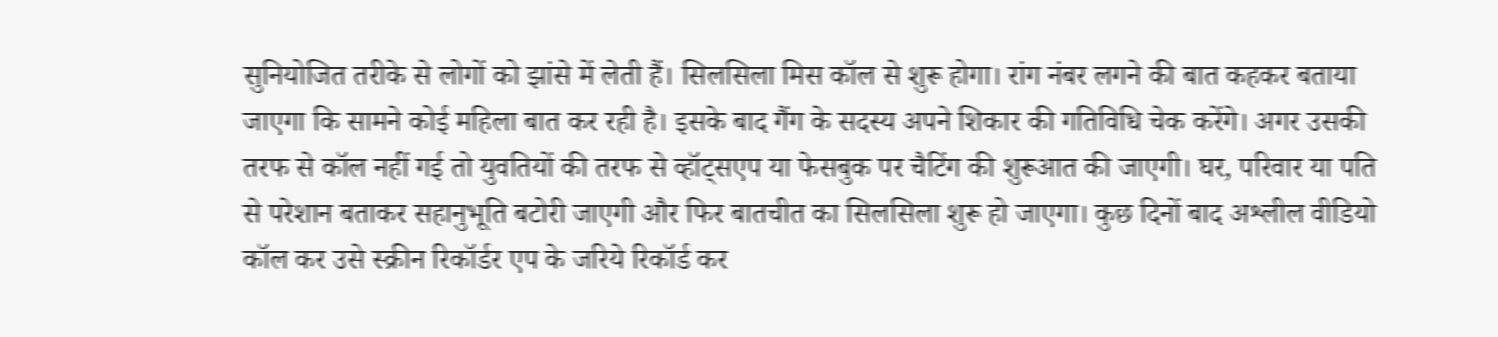सुनियोजित तरीके से लोगों को झांसे में लेती हैं। सिलसिला मिस कॉल से शुरू होगा। रांग नंबर लगने की बात कहकर बताया जाएगा कि सामने कोई महिला बात कर रही है। इसके बाद गैंग के सदस्य अपने शिकार की गतिविधि चेक करेंगे। अगर उसकी तरफ से कॉल नहीं गई तो युवतियों की तरफ से व्हॉट्सएप या फेसबुक पर चैटिंग की शुरूआत की जाएगी। घर, परिवार या पति से परेशान बताकर सहानुभूति बटोरी जाएगी और फिर बातचीत का सिलसिला शुरू हो जाएगा। कुछ दिनों बाद अश्लील वीडियो कॉल कर उसे स्क्रीन रिकॉर्डर एप के जरिये रिकॉर्ड कर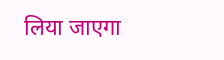लिया जाएगा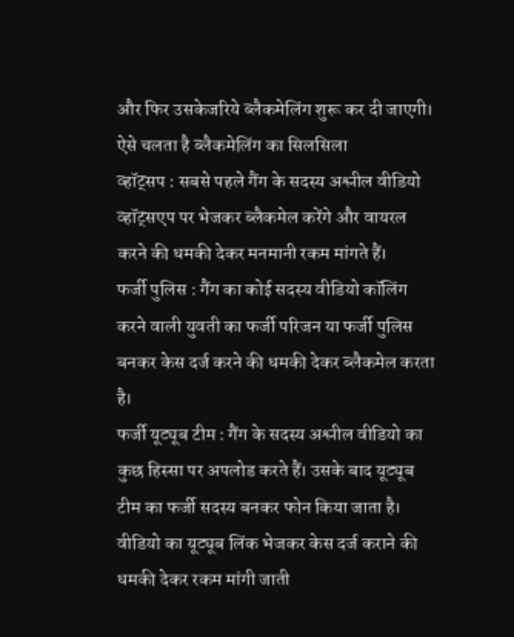और फिर उसकेजरिये ब्लैकमेलिंग शुरू कर दी जाएगी।
ऐसे चलता है ब्लैकमेलिंग का सिलसिला
व्हॉट्सप : सबसे पहले गैंग के सदस्य अश्लील वीडियो व्हॉट्सएप पर भेजकर ब्लैकमेल करेंगे और वायरल करने की धमकी देकर मनमानी रकम मांगते हैं।
फर्जी पुलिस : गैंग का कोई सदस्य वीडियो कॉलिंग करने वाली युवती का फर्जी परिजन या फर्जी पुलिस बनकर केस दर्ज करने की धमकी देकर ब्लैकमेल करता है।
फर्जी यूट्यूब टीम : गैंग के सदस्य अश्लील वीडियो का कुछ हिस्सा पर अपलोड करते हैं। उसके बाद यूट्यूब टीम का फर्जी सदस्य बनकर फोन किया जाता है। वीडियो का यूट्यूब लिंक भेजकर केस दर्ज कराने की धमकी देकर रकम मांगी जाती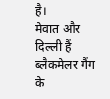है।
मेवात और दिल्ली हैं ब्लैकमेलर गैंग के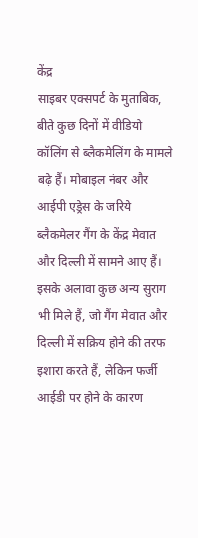केंद्र
साइबर एक्सपर्ट के मुताबिक, बीते कुछ दिनों में वीडियो कॉलिंग से ब्लैकमेलिंग के मामले बढ़े हैं। मोबाइल नंबर और आईपी एड्रेस के जरिये ब्लैकमेलर गैंग के केंद्र मेवात और दिल्ली में सामने आए हैं। इसके अलावा कुछ अन्य सुराग भी मिले हैं, जो गैंग मेवात और दिल्ली में सक्रिय होने की तरफ इशारा करते हैं, लेकिन फर्जी आईडी पर होने के कारण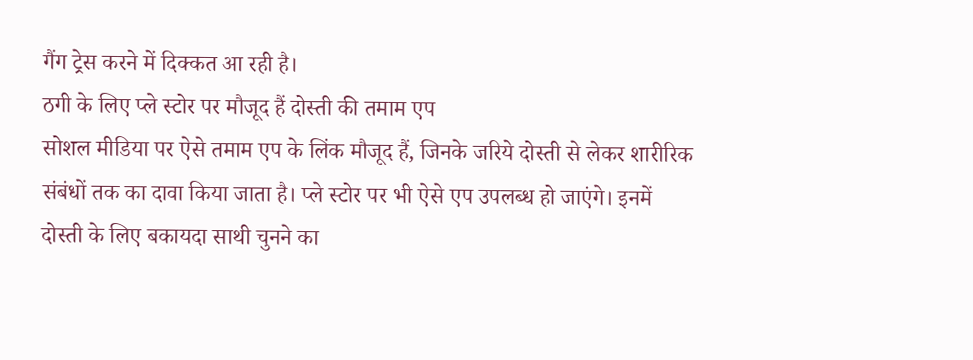गैंग ट्रेस करने में दिक्कत आ रही है।
ठगी के लिए प्ले स्टोर पर मौजूद हैं दोस्ती की तमाम एप
सोशल मीडिया पर ऐसे तमाम एप के लिंक मौजूद हैं, जिनके जरिये दोस्ती से लेकर शारीरिक संबंधों तक का दावा किया जाता है। प्ले स्टोर पर भी ऐसे एप उपलब्ध हो जाएंगे। इनमें दोस्ती के लिए बकायदा साथी चुनने का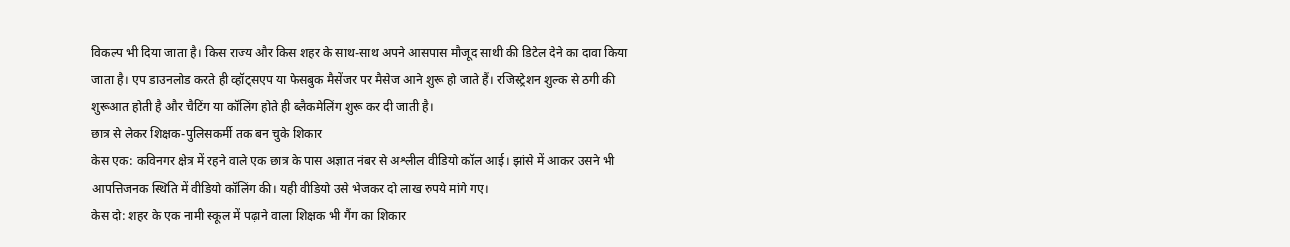विकल्प भी दिया जाता है। किस राज्य और किस शहर के साथ-साथ अपने आसपास मौजूद साथी की डिटेल देने का दावा किया जाता है। एप डाउनलोड करते ही व्हॉट्सएप या फेसबुक मैसेंजर पर मैसेज आने शुरू हो जाते हैं। रजिस्ट्रेशन शुल्क से ठगी की शुरूआत होती है और चैटिंग या कॉलिंग होते ही ब्लैकमेलिंग शुरू कर दी जाती है।
छात्र से लेकर शिक्षक-पुलिसकर्मी तक बन चुके शिकार
केस एक: कविनगर क्षेत्र में रहने वाले एक छात्र के पास अज्ञात नंबर से अश्लील वीडियो कॉल आई। झांसे में आकर उसने भी आपत्तिजनक स्थिति में वीडियो कॉलिंग की। यही वीडियो उसे भेजकर दो लाख रुपये मांगे गए।
केस दो: शहर के एक नामी स्कूल में पढ़ाने वाला शिक्षक भी गैंग का शिकार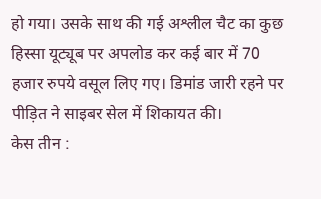हो गया। उसके साथ की गई अश्लील चैट का कुछ हिस्सा यूट्यूब पर अपलोड कर कई बार में 70 हजार रुपये वसूल लिए गए। डिमांड जारी रहने पर पीड़ित ने साइबर सेल में शिकायत की।
केस तीन :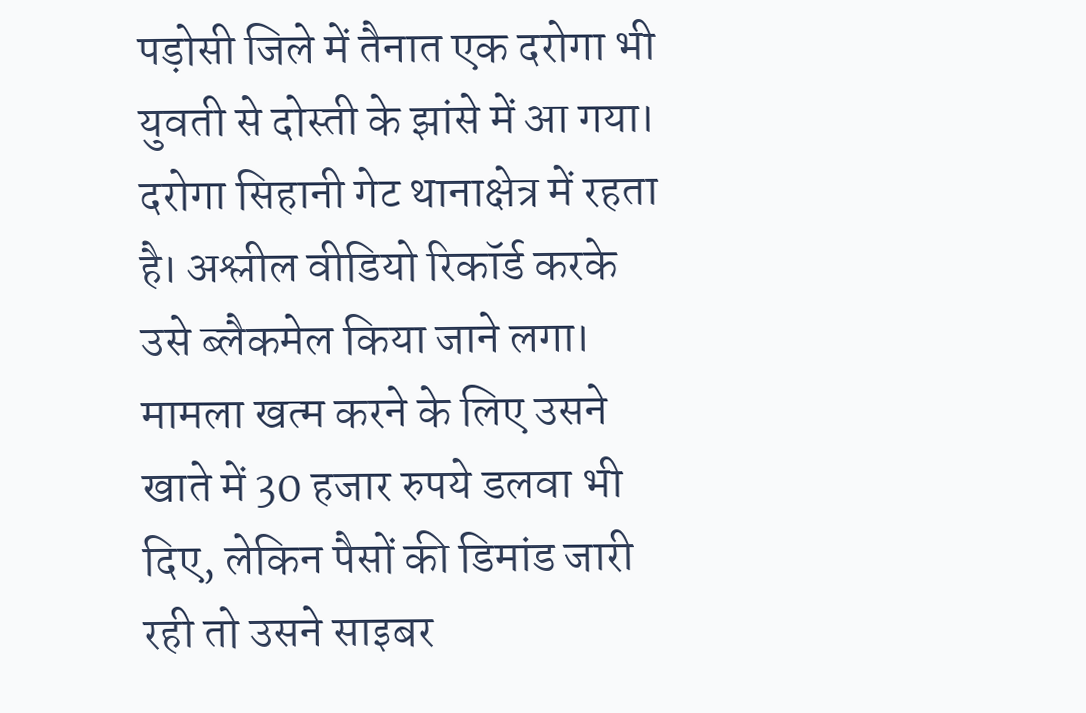पड़ोसी जिले में तैनात एक दरोगा भी युवती से दोस्ती के झांसे में आ गया। दरोगा सिहानी गेट थानाक्षेत्र में रहता है। अश्लील वीडियो रिकॉर्ड करके उसे ब्लैकमेल किया जाने लगा। मामला खत्म करने के लिए उसने खाते में 30 हजार रुपये डलवा भी दिए, लेकिन पैसों की डिमांड जारी रही तो उसने साइबर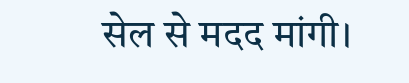सेल से मदद मांगी।